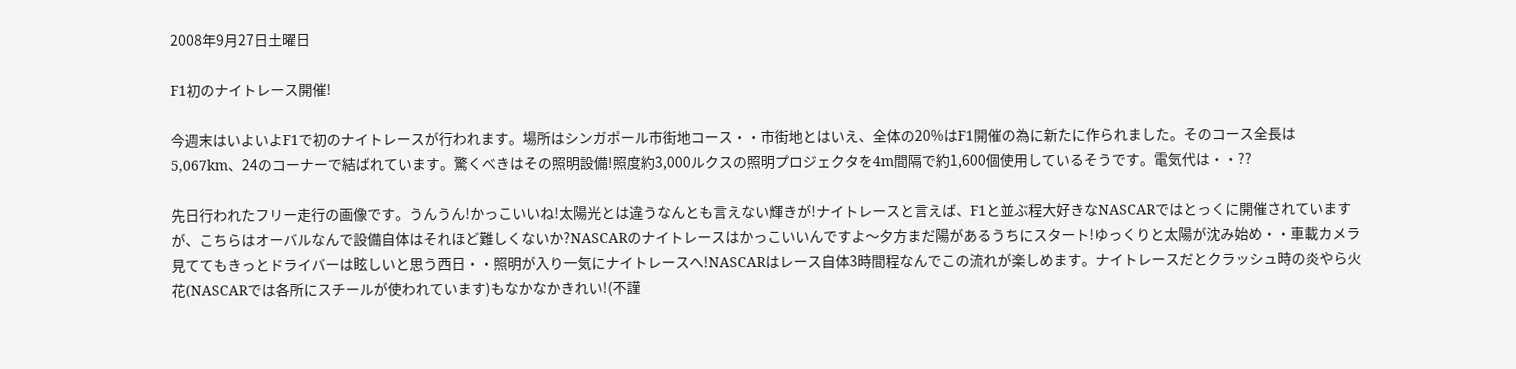2008年9月27日土曜日

F1初のナイトレース開催!

今週末はいよいよF1で初のナイトレースが行われます。場所はシンガポール市街地コース・・市街地とはいえ、全体の20%はF1開催の為に新たに作られました。そのコース全長は5,067km、24のコーナーで結ばれています。驚くべきはその照明設備!照度約3,000ルクスの照明プロジェクタを4m間隔で約1,600個使用しているそうです。電気代は・・??

先日行われたフリー走行の画像です。うんうん!かっこいいね!太陽光とは違うなんとも言えない輝きが!ナイトレースと言えば、F1と並ぶ程大好きなNASCARではとっくに開催されていますが、こちらはオーバルなんで設備自体はそれほど難しくないか?NASCARのナイトレースはかっこいいんですよ〜夕方まだ陽があるうちにスタート!ゆっくりと太陽が沈み始め・・車載カメラ見ててもきっとドライバーは眩しいと思う西日・・照明が入り一気にナイトレースへ!NASCARはレース自体3時間程なんでこの流れが楽しめます。ナイトレースだとクラッシュ時の炎やら火花(NASCARでは各所にスチールが使われています)もなかなかきれい!(不謹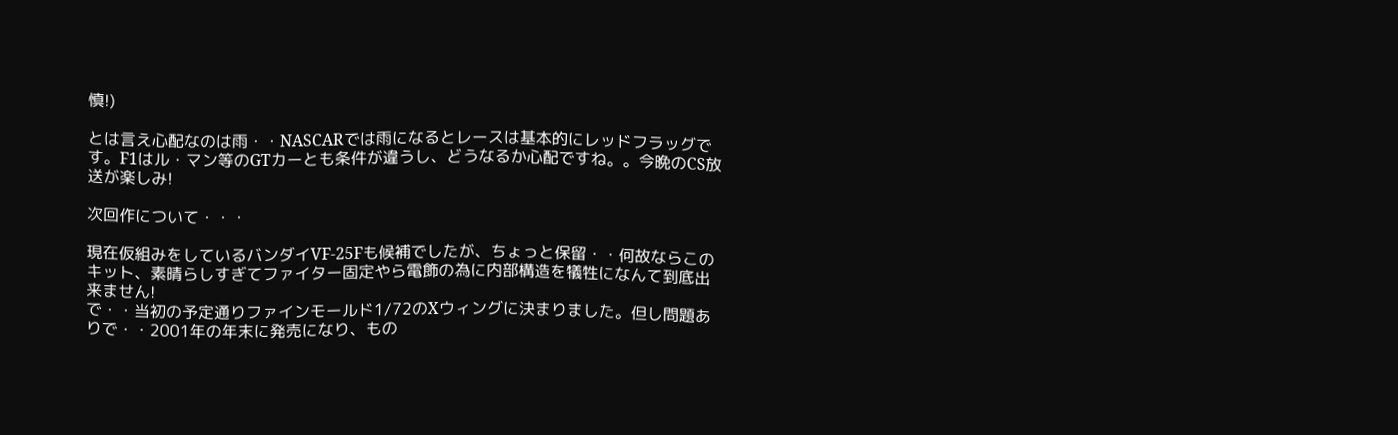慎!)

とは言え心配なのは雨・・NASCARでは雨になるとレースは基本的にレッドフラッグです。F1はル・マン等のGTカーとも条件が違うし、どうなるか心配ですね。。今晩のCS放送が楽しみ!

次回作について・・・

現在仮組みをしているバンダイVF-25Fも候補でしたが、ちょっと保留・・何故ならこのキット、素晴らしすぎてファイター固定やら電飾の為に内部構造を犠牲になんて到底出来ません!
で・・当初の予定通りファインモールド1/72のXウィングに決まりました。但し問題ありで・・2001年の年末に発売になり、もの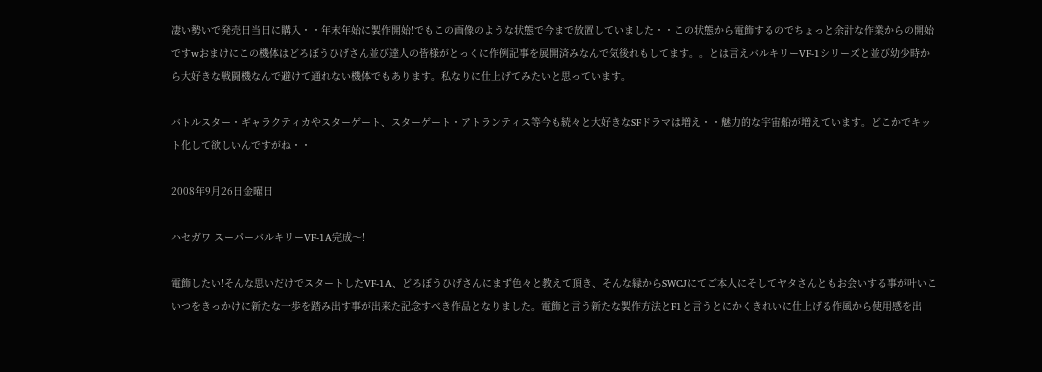凄い勢いで発売日当日に購入・・年末年始に製作開始!でもこの画像のような状態で今まで放置していました・・この状態から電飾するのでちょっと余計な作業からの開始ですwおまけにこの機体はどろぼうひげさん並び達人の皆様がとっくに作例記事を展開済みなんで気後れもしてます。。とは言えバルキリーVF-1シリーズと並び幼少時から大好きな戦闘機なんで避けて通れない機体でもあります。私なりに仕上げてみたいと思っています。

バトルスター・ギャラクティカやスターゲート、スターゲート・アトランティス等今も続々と大好きなSFドラマは増え・・魅力的な宇宙船が増えています。どこかでキット化して欲しいんですがね・・

2008年9月26日金曜日

ハセガワ スーパーバルキリーVF-1A完成〜!

電飾したい!そんな思いだけでスタートしたVF-1A、どろぼうひげさんにまず色々と教えて頂き、そんな縁からSWCJにてご本人にそしてヤタさんともお会いする事が叶いこいつをきっかけに新たな一歩を踏み出す事が出来た記念すべき作品となりました。電飾と言う新たな製作方法とF1と言うとにかくきれいに仕上げる作風から使用感を出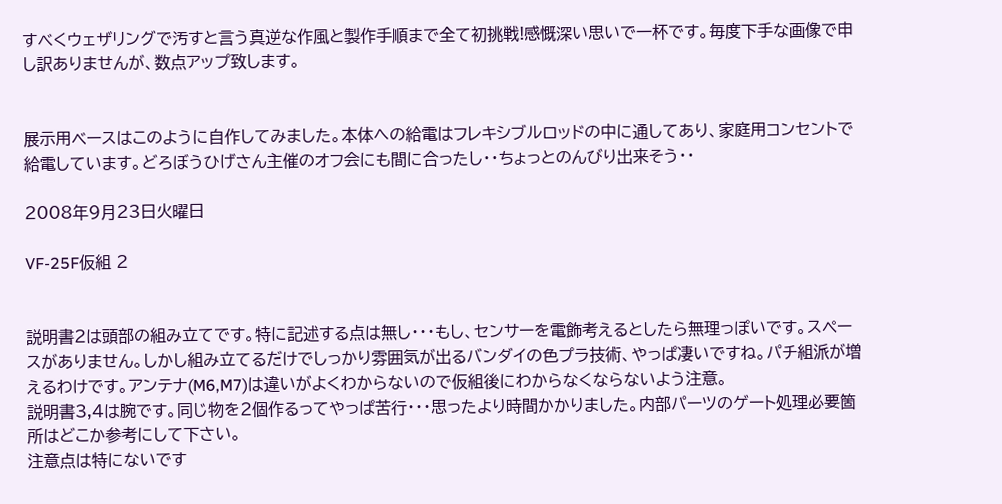すべくウェザリングで汚すと言う真逆な作風と製作手順まで全て初挑戦!感慨深い思いで一杯です。毎度下手な画像で申し訳ありませんが、数点アップ致します。


展示用ベースはこのように自作してみました。本体への給電はフレキシブルロッドの中に通してあり、家庭用コンセントで給電しています。どろぼうひげさん主催のオフ会にも間に合ったし・・ちょっとのんびり出来そう・・

2008年9月23日火曜日

VF-25F仮組 2


説明書2は頭部の組み立てです。特に記述する点は無し・・・もし、センサーを電飾考えるとしたら無理っぽいです。スペースがありません。しかし組み立てるだけでしっかり雰囲気が出るバンダイの色プラ技術、やっぱ凄いですね。パチ組派が増えるわけです。アンテナ(M6,M7)は違いがよくわからないので仮組後にわからなくならないよう注意。
説明書3,4は腕です。同じ物を2個作るってやっぱ苦行・・・思ったより時間かかりました。内部パーツのゲート処理必要箇所はどこか参考にして下さい。
注意点は特にないです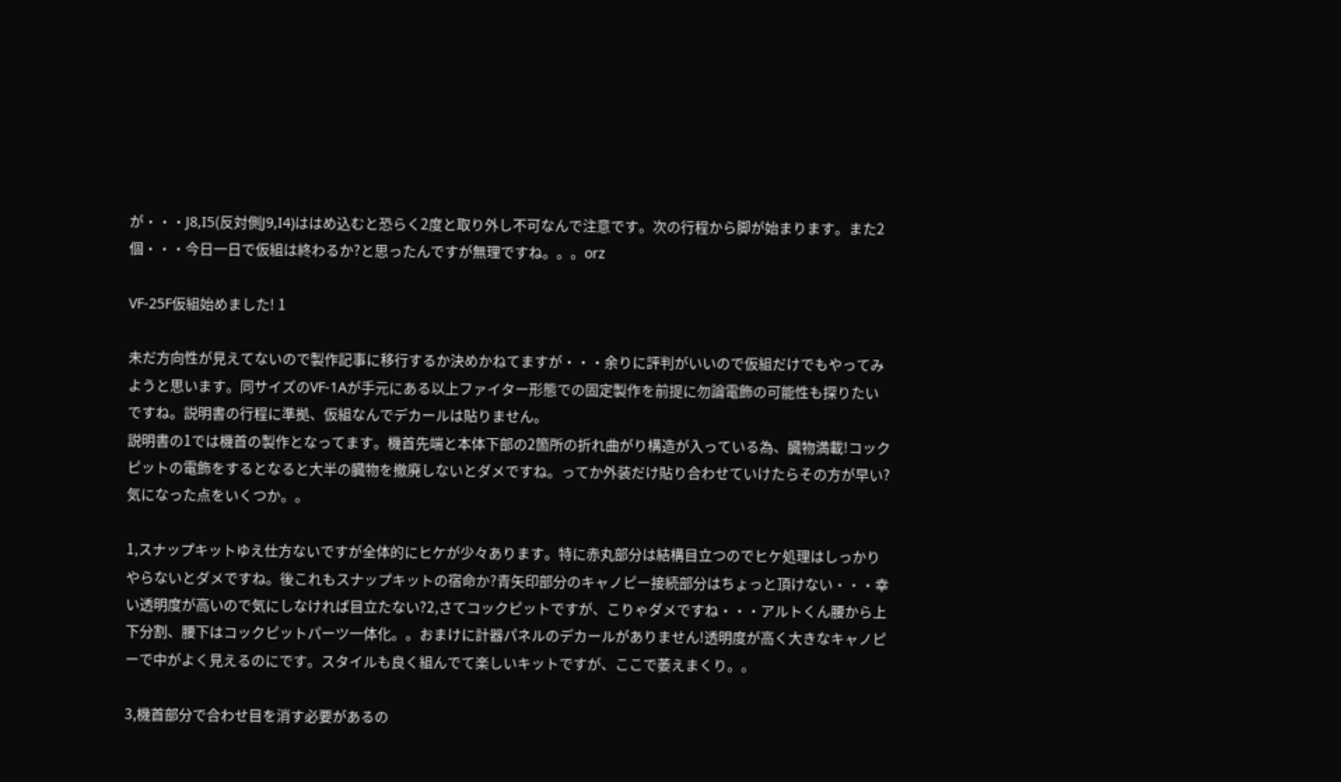が・・・J8,I5(反対側J9,I4)ははめ込むと恐らく2度と取り外し不可なんで注意です。次の行程から脚が始まります。また2個・・・今日一日で仮組は終わるか?と思ったんですが無理ですね。。。orz

VF-25F仮組始めました! 1

未だ方向性が見えてないので製作記事に移行するか決めかねてますが・・・余りに評判がいいので仮組だけでもやってみようと思います。同サイズのVF-1Aが手元にある以上ファイター形態での固定製作を前提に勿論電飾の可能性も探りたいですね。説明書の行程に準拠、仮組なんでデカールは貼りません。
説明書の1では機首の製作となってます。機首先端と本体下部の2箇所の折れ曲がり構造が入っている為、臓物満載!コックピットの電飾をするとなると大半の臓物を撤廃しないとダメですね。ってか外装だけ貼り合わせていけたらその方が早い?気になった点をいくつか。。

1,スナップキットゆえ仕方ないですが全体的にヒケが少々あります。特に赤丸部分は結構目立つのでヒケ処理はしっかりやらないとダメですね。後これもスナップキットの宿命か?青矢印部分のキャノピー接続部分はちょっと頂けない・・・幸い透明度が高いので気にしなければ目立たない?2,さてコックピットですが、こりゃダメですね・・・アルトくん腰から上下分割、腰下はコックピットパーツ一体化。。おまけに計器パネルのデカールがありません!透明度が高く大きなキャノピーで中がよく見えるのにです。スタイルも良く組んでて楽しいキットですが、ここで萎えまくり。。

3,機首部分で合わせ目を消す必要があるの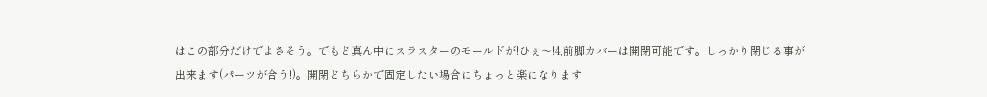はこの部分だけでよさそう。でもど真ん中にスラスターのモールドが!ひぇ〜!4,前脚カバーは開閉可能です。しっかり閉じる事が出来ます(パーツが合う!)。開閉どちらかで固定したい場合にちょっと楽になります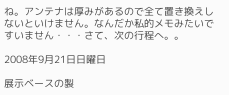ね。アンテナは厚みがあるので全て置き換えしないといけません。なんだか私的メモみたいですいません・・・さて、次の行程へ。。

2008年9月21日日曜日

展示ベースの製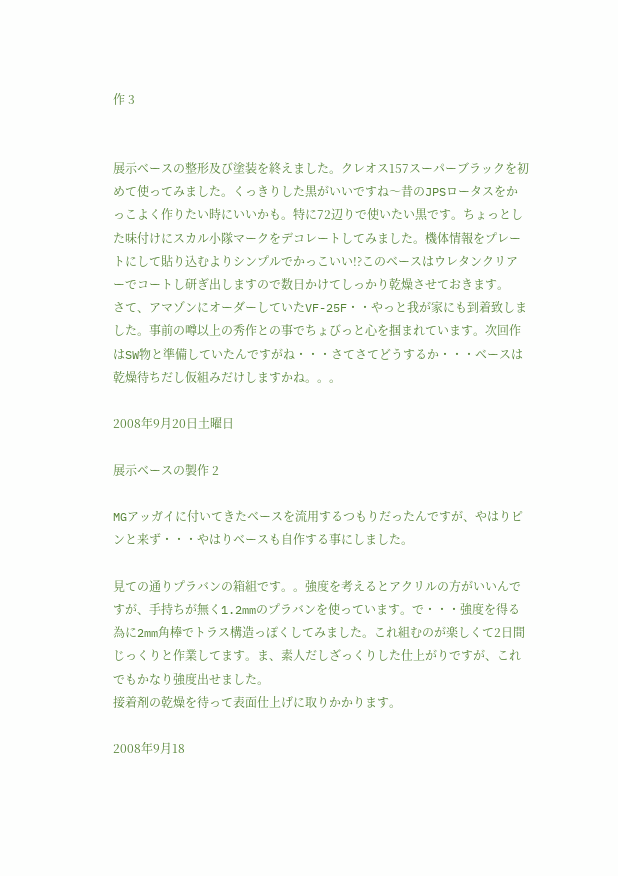作 3


展示ベースの整形及び塗装を終えました。クレオス157スーパーブラックを初めて使ってみました。くっきりした黒がいいですね〜昔のJPSロータスをかっこよく作りたい時にいいかも。特に72辺りで使いたい黒です。ちょっとした味付けにスカル小隊マークをデコレートしてみました。機体情報をプレートにして貼り込むよりシンプルでかっこいい!?このベースはウレタンクリアーでコートし研ぎ出しますので数日かけてしっかり乾燥させておきます。
さて、アマゾンにオーダーしていたVF-25F・・やっと我が家にも到着致しました。事前の噂以上の秀作との事でちょびっと心を掴まれています。次回作はSW物と準備していたんですがね・・・さてさてどうするか・・・ベースは乾燥待ちだし仮組みだけしますかね。。。

2008年9月20日土曜日

展示ベースの製作 2

MGアッガイに付いてきたベースを流用するつもりだったんですが、やはりピンと来ず・・・やはりベースも自作する事にしました。

見ての通りプラバンの箱組です。。強度を考えるとアクリルの方がいいんですが、手持ちが無く1.2mmのプラバンを使っています。で・・・強度を得る為に2mm角棒でトラス構造っぽくしてみました。これ組むのが楽しくて2日間じっくりと作業してます。ま、素人だしざっくりした仕上がりですが、これでもかなり強度出せました。
接着剤の乾燥を待って表面仕上げに取りかかります。

2008年9月18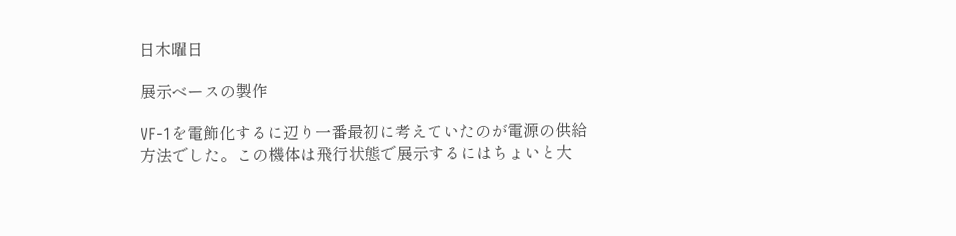日木曜日

展示ベースの製作

VF-1を電飾化するに辺り一番最初に考えていたのが電源の供給方法でした。この機体は飛行状態で展示するにはちょいと大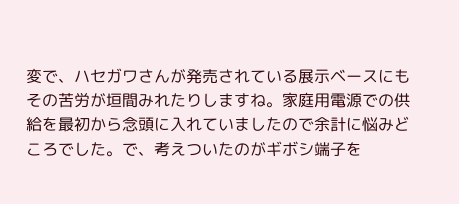変で、ハセガワさんが発売されている展示ベースにもその苦労が垣間みれたりしますね。家庭用電源での供給を最初から念頭に入れていましたので余計に悩みどころでした。で、考えついたのがギボシ端子を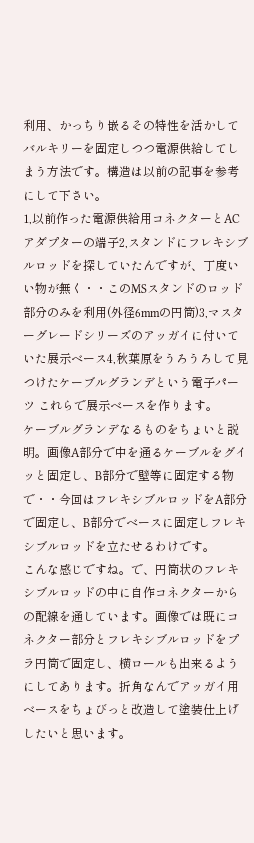利用、かっちり嵌るその特性を活かしてバルキリーを固定しつつ電源供給してしまう方法です。構造は以前の記事を参考にして下さい。
1,以前作った電源供給用コネクターとACアダプターの端子2,スタンドにフレキシブルロッドを探していたんですが、丁度いい物が無く・・このMSスタンドのロッド部分のみを利用(外径6mmの円筒)3,マスターグレードシリーズのアッガイに付いていた展示ベース4,秋葉原をうろうろして見つけたケーブルグランデという電子パーツ これらで展示ベースを作ります。
ケーブルグランデなるものをちょいと説明。画像A部分で中を通るケーブルをグイッと固定し、B部分で壁等に固定する物で・・今回はフレキシブルロッドをA部分で固定し、B部分でベースに固定しフレキシブルロッドを立たせるわけです。
こんな感じですね。で、円筒状のフレキシブルロッドの中に自作コネクターからの配線を通しています。画像では既にコネクター部分とフレキシブルロッドをプラ円筒で固定し、横ロールも出来るようにしてあります。折角なんでアッガイ用ベースをちょびっと改造して塗装仕上げしたいと思います。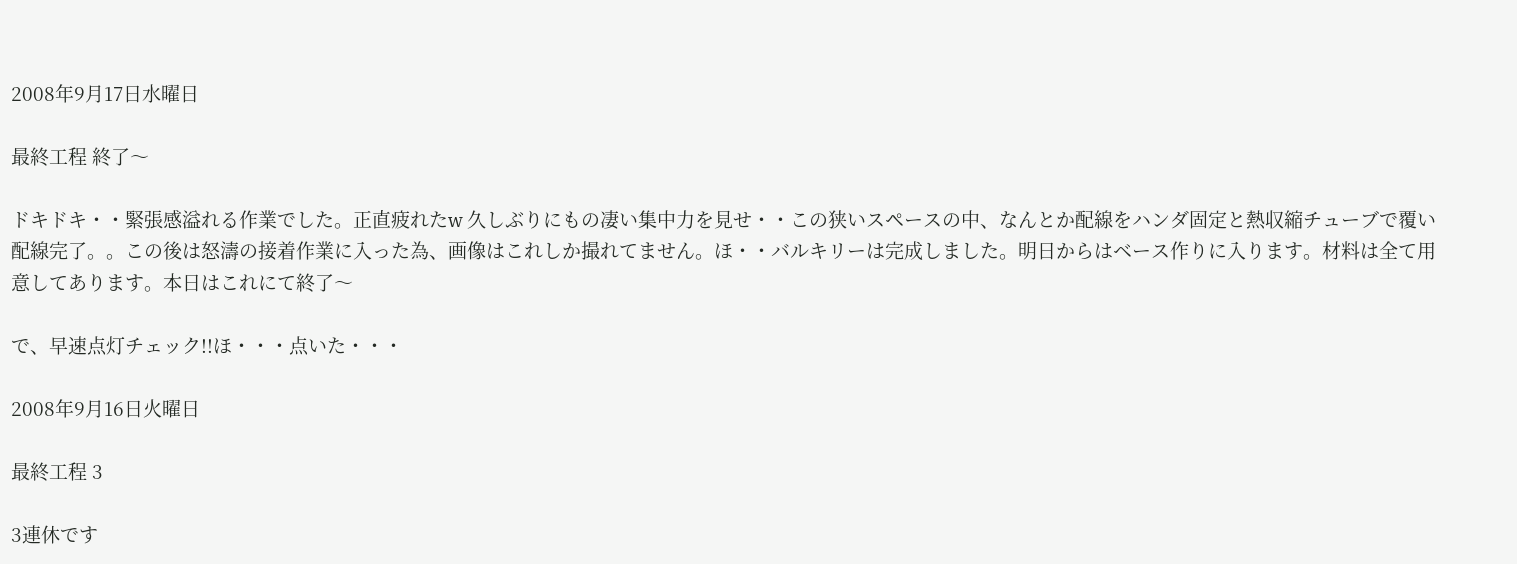2008年9月17日水曜日

最終工程 終了〜

ドキドキ・・緊張感溢れる作業でした。正直疲れたw 久しぶりにもの凄い集中力を見せ・・この狭いスペースの中、なんとか配線をハンダ固定と熱収縮チューブで覆い配線完了。。この後は怒濤の接着作業に入った為、画像はこれしか撮れてません。ほ・・バルキリーは完成しました。明日からはベース作りに入ります。材料は全て用意してあります。本日はこれにて終了〜

で、早速点灯チェック!!ほ・・・点いた・・・

2008年9月16日火曜日

最終工程 3

3連休です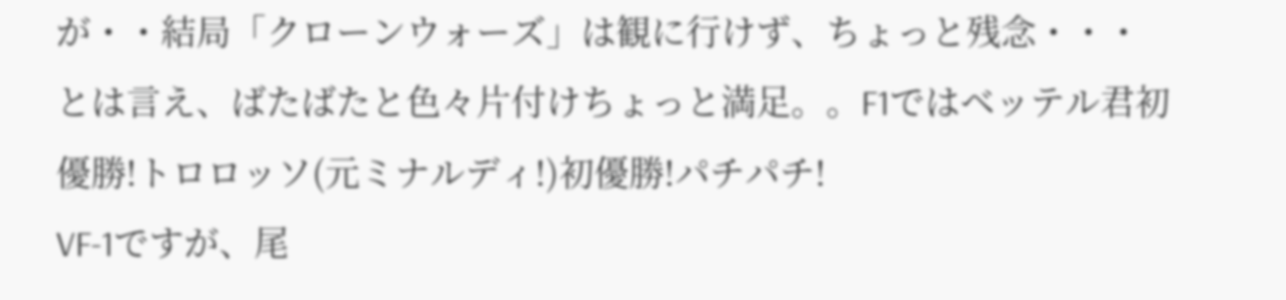が・・結局「クローンウォーズ」は観に行けず、ちょっと残念・・・とは言え、ばたばたと色々片付けちょっと満足。。F1ではベッテル君初優勝!トロロッソ(元ミナルディ!)初優勝!パチパチ!
VF-1ですが、尾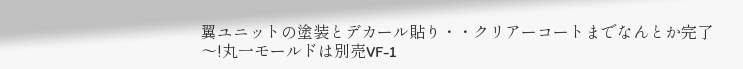翼ユニットの塗装とデカール貼り・・クリアーコートまでなんとか完了〜!丸一モールドは別売VF-1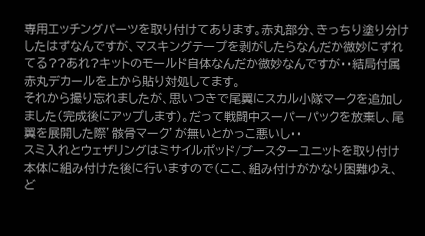専用エッチングパーツを取り付けてあります。赤丸部分、きっちり塗り分けしたはずなんですが、マスキングテープを剥がしたらなんだか微妙にずれてる??あれ?キットのモールド自体なんだか微妙なんですが・・結局付属赤丸デカールを上から貼り対処してます。
それから撮り忘れましたが、思いつきで尾翼にスカル小隊マークを追加しました(完成後にアップします)。だって戦闘中スーパーパックを放棄し、尾翼を展開した際’骸骨マーク’が無いとかっこ悪いし・・
スミ入れとウェザリングはミサイルポッド/ブースターユニットを取り付け本体に組み付けた後に行いますので(ここ、組み付けがかなり困難ゆえ、ど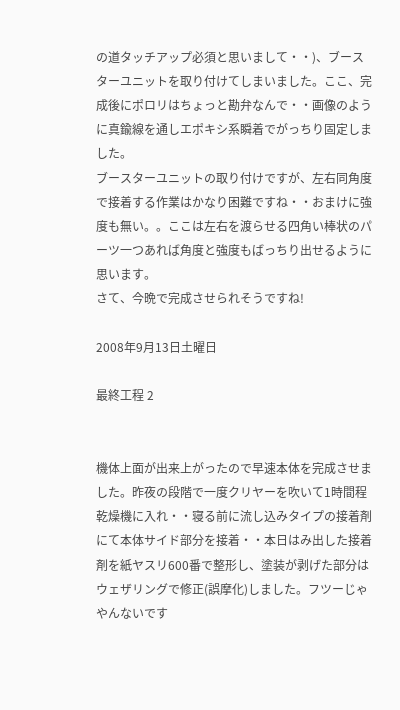の道タッチアップ必須と思いまして・・)、ブースターユニットを取り付けてしまいました。ここ、完成後にポロリはちょっと勘弁なんで・・画像のように真鍮線を通しエポキシ系瞬着でがっちり固定しました。
ブースターユニットの取り付けですが、左右同角度で接着する作業はかなり困難ですね・・おまけに強度も無い。。ここは左右を渡らせる四角い棒状のパーツ一つあれば角度と強度もばっちり出せるように思います。
さて、今晩で完成させられそうですね!

2008年9月13日土曜日

最終工程 2


機体上面が出来上がったので早速本体を完成させました。昨夜の段階で一度クリヤーを吹いて1時間程乾燥機に入れ・・寝る前に流し込みタイプの接着剤にて本体サイド部分を接着・・本日はみ出した接着剤を紙ヤスリ600番で整形し、塗装が剥げた部分はウェザリングで修正(誤摩化)しました。フツーじゃやんないです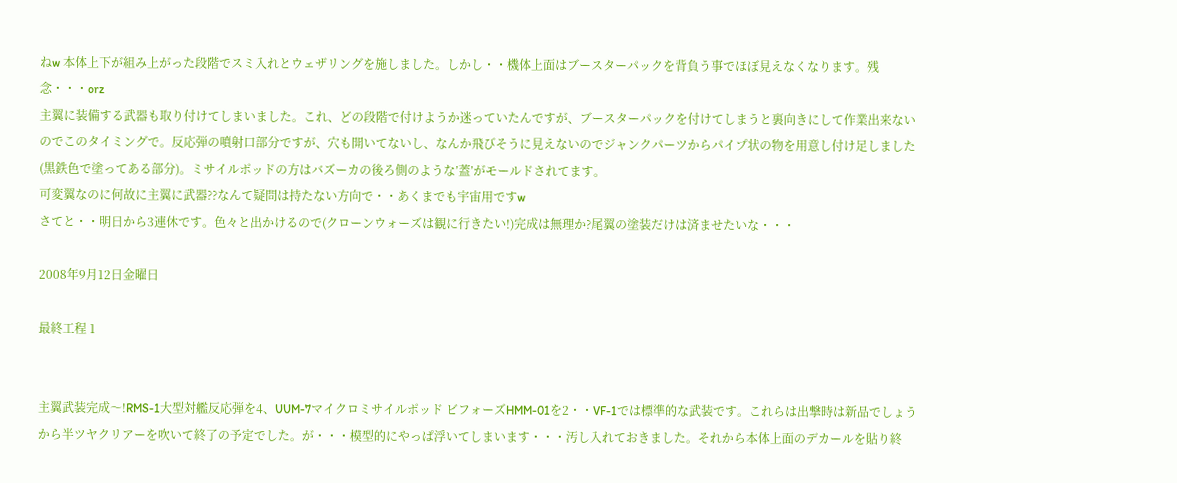ねw 本体上下が組み上がった段階でスミ入れとウェザリングを施しました。しかし・・機体上面はブースターパックを背負う事でほぼ見えなくなります。残念・・・orz
主翼に装備する武器も取り付けてしまいました。これ、どの段階で付けようか迷っていたんですが、ブースターパックを付けてしまうと裏向きにして作業出来ないのでこのタイミングで。反応弾の噴射口部分ですが、穴も開いてないし、なんか飛びそうに見えないのでジャンクパーツからパイプ状の物を用意し付け足しました(黒鉄色で塗ってある部分)。ミサイルポッドの方はバズーカの後ろ側のような’蓋’がモールドされてます。
可変翼なのに何故に主翼に武器??なんて疑問は持たない方向で・・あくまでも宇宙用ですw
さてと・・明日から3連休です。色々と出かけるので(クローンウォーズは観に行きたい!)完成は無理か?尾翼の塗装だけは済ませたいな・・・

2008年9月12日金曜日

最終工程 1


主翼武装完成〜!RMS-1大型対艦反応弾を4、UUM-7マイクロミサイルポッド ビフォーズHMM-01を2・・VF-1では標準的な武装です。これらは出撃時は新品でしょうから半ツヤクリアーを吹いて終了の予定でした。が・・・模型的にやっぱ浮いてしまいます・・・汚し入れておきました。それから本体上面のデカールを貼り終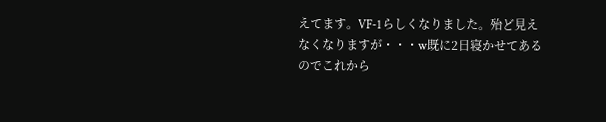えてます。VF-1らしくなりました。殆ど見えなくなりますが・・・w既に2日寝かせてあるのでこれから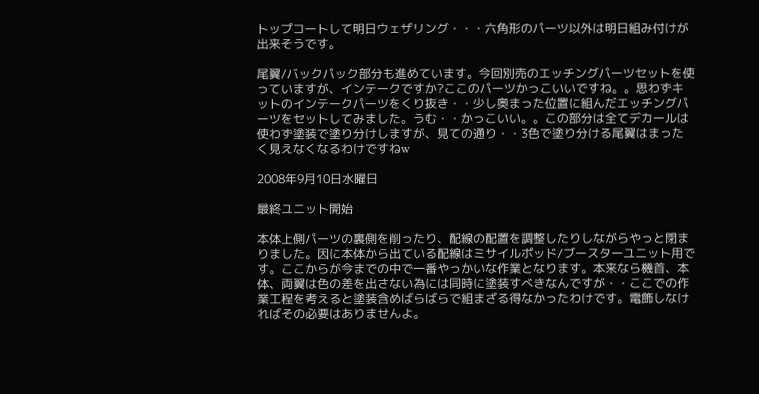トップコートして明日ウェザリング・・・六角形のパーツ以外は明日組み付けが出来そうです。

尾翼/バックパック部分も進めています。今回別売のエッチングパーツセットを使っていますが、インテークですか?ここのパーツかっこいいですね。。思わずキットのインテークパーツをくり抜き・・少し奥まった位置に組んだエッチングパーツをセットしてみました。うむ・・かっこいい。。この部分は全てデカールは使わず塗装で塗り分けしますが、見ての通り・・3色で塗り分ける尾翼はまったく見えなくなるわけですねw

2008年9月10日水曜日

最終ユニット開始

本体上側パーツの裏側を削ったり、配線の配置を調整したりしながらやっと閉まりました。因に本体から出ている配線はミサイルポッド/ブースターユニット用です。ここからが今までの中で一番やっかいな作業となります。本来なら機首、本体、両翼は色の差を出さない為には同時に塗装すべきなんですが・・ここでの作業工程を考えると塗装含めばらばらで組まざる得なかったわけです。電飾しなければその必要はありませんよ。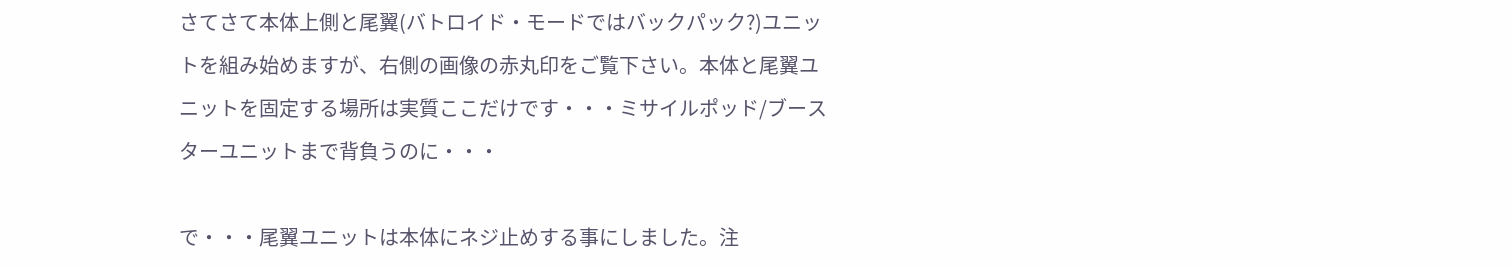さてさて本体上側と尾翼(バトロイド・モードではバックパック?)ユニットを組み始めますが、右側の画像の赤丸印をご覧下さい。本体と尾翼ユニットを固定する場所は実質ここだけです・・・ミサイルポッド/ブースターユニットまで背負うのに・・・

で・・・尾翼ユニットは本体にネジ止めする事にしました。注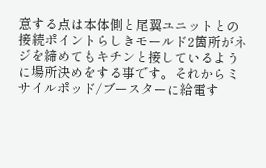意する点は本体側と尾翼ユニットとの接続ポイントらしきモールド2箇所がネジを締めてもキチンと接しているように場所決めをする事です。それからミサイルポッド/ブースターに給電す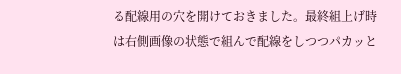る配線用の穴を開けておきました。最終組上げ時は右側画像の状態で組んで配線をしつつパカッと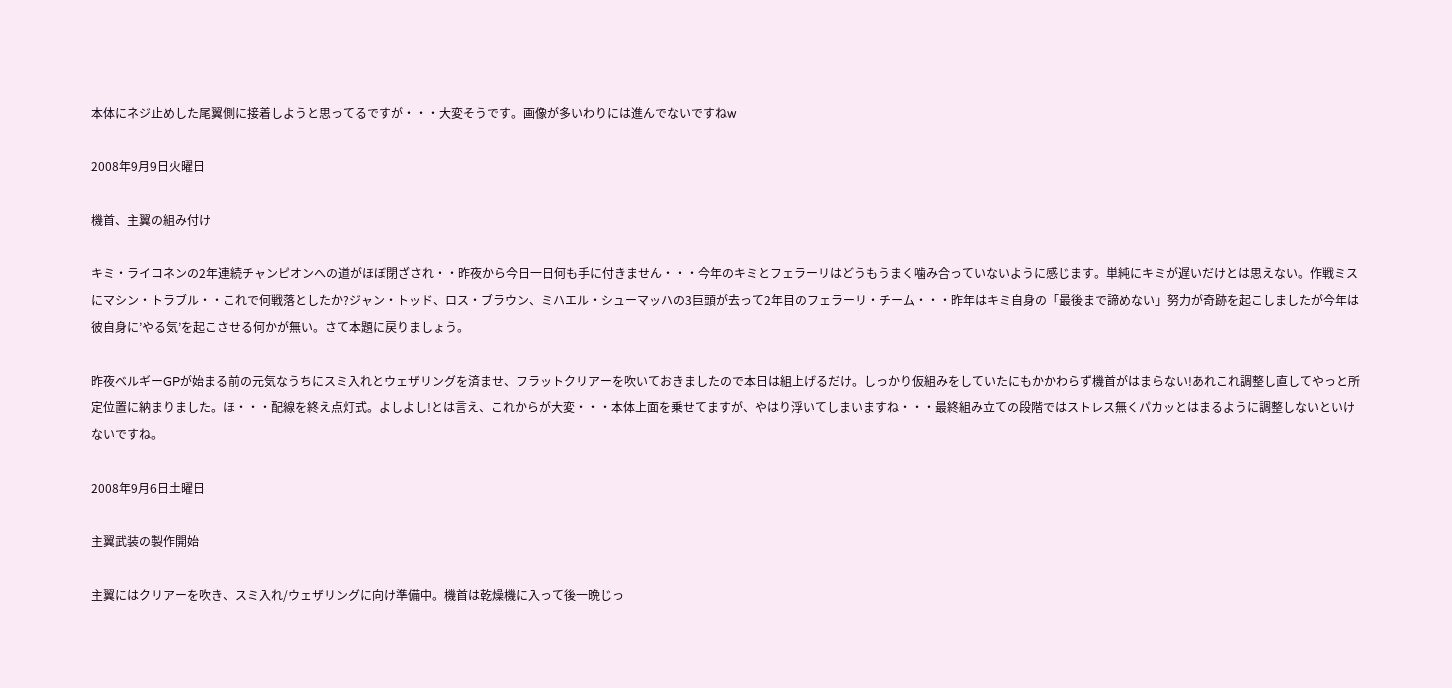本体にネジ止めした尾翼側に接着しようと思ってるですが・・・大変そうです。画像が多いわりには進んでないですねw

2008年9月9日火曜日

機首、主翼の組み付け

キミ・ライコネンの2年連続チャンピオンへの道がほぼ閉ざされ・・昨夜から今日一日何も手に付きません・・・今年のキミとフェラーリはどうもうまく噛み合っていないように感じます。単純にキミが遅いだけとは思えない。作戦ミスにマシン・トラブル・・これで何戦落としたか?ジャン・トッド、ロス・ブラウン、ミハエル・シューマッハの3巨頭が去って2年目のフェラーリ・チーム・・・昨年はキミ自身の「最後まで諦めない」努力が奇跡を起こしましたが今年は彼自身に’やる気’を起こさせる何かが無い。さて本題に戻りましょう。

昨夜ベルギーGPが始まる前の元気なうちにスミ入れとウェザリングを済ませ、フラットクリアーを吹いておきましたので本日は組上げるだけ。しっかり仮組みをしていたにもかかわらず機首がはまらない!あれこれ調整し直してやっと所定位置に納まりました。ほ・・・配線を終え点灯式。よしよし!とは言え、これからが大変・・・本体上面を乗せてますが、やはり浮いてしまいますね・・・最終組み立ての段階ではストレス無くパカッとはまるように調整しないといけないですね。

2008年9月6日土曜日

主翼武装の製作開始

主翼にはクリアーを吹き、スミ入れ/ウェザリングに向け準備中。機首は乾燥機に入って後一晩じっ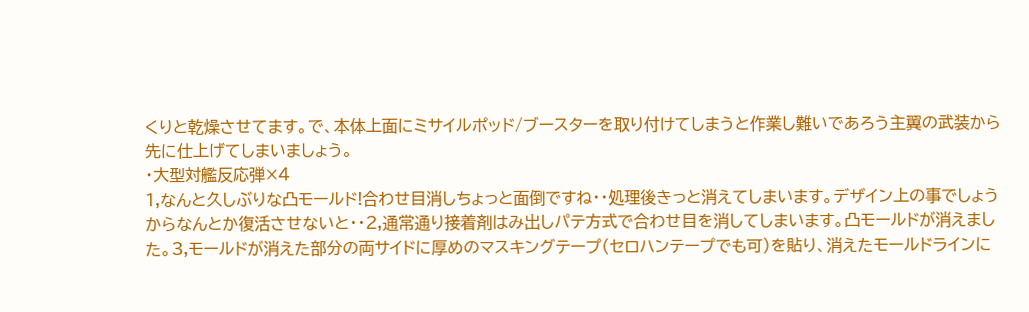くりと乾燥させてます。で、本体上面にミサイルポッド/ブースターを取り付けてしまうと作業し難いであろう主翼の武装から先に仕上げてしまいましょう。
・大型対艦反応弾×4
1,なんと久しぶりな凸モールド!合わせ目消しちょっと面倒ですね・・処理後きっと消えてしまいます。デザイン上の事でしょうからなんとか復活させないと・・2,通常通り接着剤はみ出しパテ方式で合わせ目を消してしまいます。凸モールドが消えました。3,モールドが消えた部分の両サイドに厚めのマスキングテープ(セロハンテープでも可)を貼り、消えたモールドラインに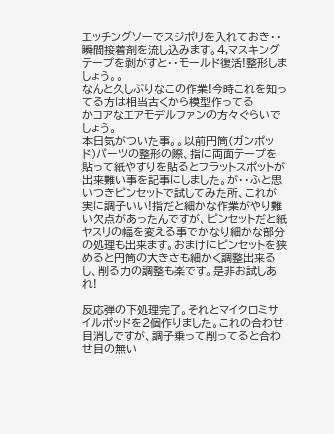エッチングソーでスジポリを入れておき・・瞬間接着剤を流し込みます。4,マスキングテープを剥がすと・・モールド復活!整形しましょう。。
なんと久しぶりなこの作業!今時これを知ってる方は相当古くから模型作ってる
かコアなエアモデルファンの方々ぐらいでしょう。
本日気がついた事。。以前円筒(ガンポッド)パーツの整形の際、指に両面テープを貼って紙やすりを貼るとフラットスポットが出来難い事を記事にしました。が・・ふと思いつきピンセットで試してみた所、これが実に調子いい!指だと細かな作業がやり難い欠点があったんですが、ピンセットだと紙ヤスリの幅を変える事でかなり細かな部分の処理も出来ます。おまけにピンセットを狭めると円筒の大きさも細かく調整出来るし、削る力の調整も楽です。是非お試しあれ!

反応弾の下処理完了。それとマイクロミサイルポッドを2個作りました。これの合わせ目消しですが、調子乗って削ってると合わせ目の無い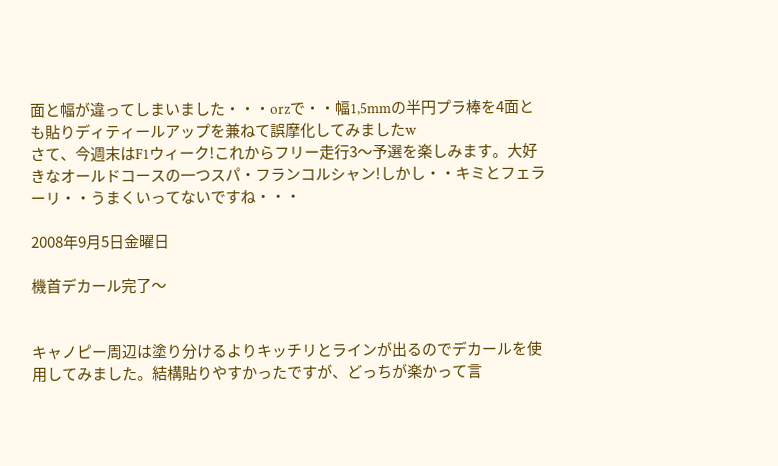面と幅が違ってしまいました・・・orzで・・幅1,5mmの半円プラ棒を4面とも貼りディティールアップを兼ねて誤摩化してみましたw
さて、今週末はF1ウィーク!これからフリー走行3〜予選を楽しみます。大好きなオールドコースの一つスパ・フランコルシャン!しかし・・キミとフェラーリ・・うまくいってないですね・・・

2008年9月5日金曜日

機首デカール完了〜


キャノピー周辺は塗り分けるよりキッチリとラインが出るのでデカールを使用してみました。結構貼りやすかったですが、どっちが楽かって言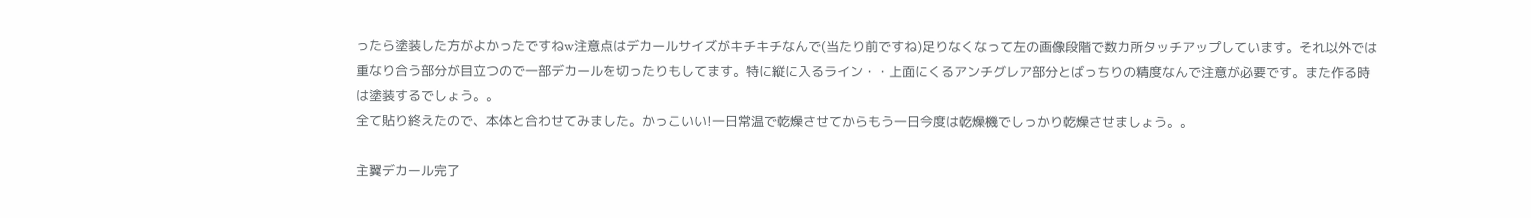ったら塗装した方がよかったですねw注意点はデカールサイズがキチキチなんで(当たり前ですね)足りなくなって左の画像段階で数カ所タッチアップしています。それ以外では重なり合う部分が目立つので一部デカールを切ったりもしてます。特に縦に入るライン・・上面にくるアンチグレア部分とばっちりの精度なんで注意が必要です。また作る時は塗装するでしょう。。
全て貼り終えたので、本体と合わせてみました。かっこいい!一日常温で乾燥させてからもう一日今度は乾燥機でしっかり乾燥させましょう。。

主翼デカール完了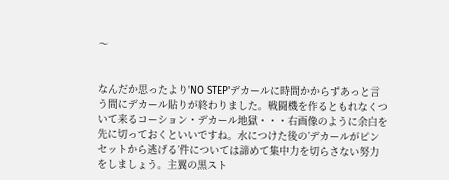〜


なんだか思ったより'NO STEP'デカールに時間かからずあっと言う間にデカール貼りが終わりました。戦闘機を作るともれなくついて来るコーション・デカール地獄・・・右画像のように余白を先に切っておくといいですね。水につけた後の’デカールがピンセットから逃げる’件については諦めて集中力を切らさない努力をしましょう。主翼の黒スト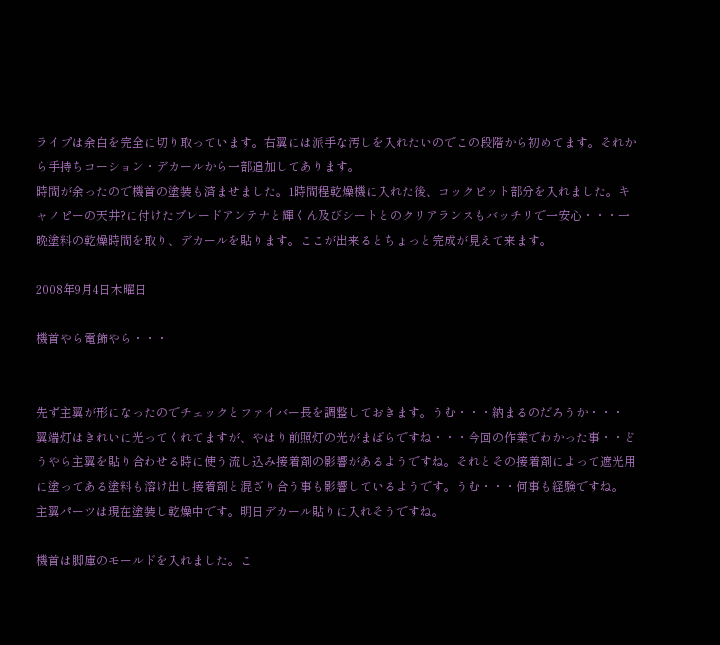ライプは余白を完全に切り取っています。右翼には派手な汚しを入れたいのでこの段階から初めてます。それから手持ちコーション・デカールから一部追加してあります。
時間が余ったので機首の塗装も済ませました。1時間程乾燥機に入れた後、コックピット部分を入れました。キャノピーの天井?に付けたブレードアンテナと輝くん及びシートとのクリアランスもバッチリで一安心・・・一晩塗料の乾燥時間を取り、デカールを貼ります。ここが出来るとちょっと完成が見えて来ます。

2008年9月4日木曜日

機首やら電飾やら・・・


先ず主翼が形になったのでチェックとファイバー長を調整しておきます。うむ・・・納まるのだろうか・・・
翼端灯はきれいに光ってくれてますが、やはり前照灯の光がまばらですね・・・今回の作業でわかった事・・どうやら主翼を貼り合わせる時に使う流し込み接着剤の影響があるようですね。それとその接着剤によって遮光用に塗ってある塗料も溶け出し接着剤と混ざり合う事も影響しているようです。うむ・・・何事も経験ですね。
主翼パーツは現在塗装し乾燥中です。明日デカール貼りに入れそうですね。

機首は脚庫のモールドを入れました。こ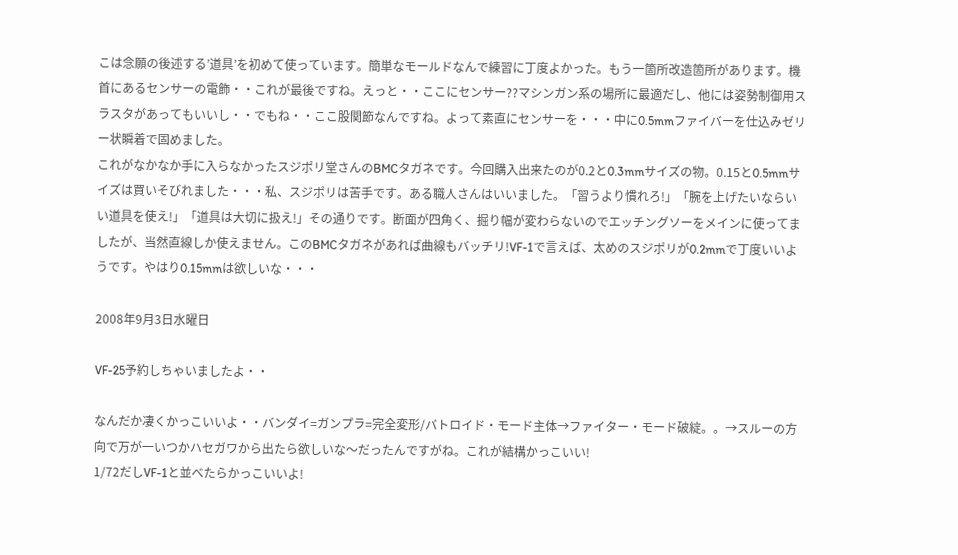こは念願の後述する’道具’を初めて使っています。簡単なモールドなんで練習に丁度よかった。もう一箇所改造箇所があります。機首にあるセンサーの電飾・・これが最後ですね。えっと・・ここにセンサー??マシンガン系の場所に最適だし、他には姿勢制御用スラスタがあってもいいし・・でもね・・ここ股関節なんですね。よって素直にセンサーを・・・中に0.5mmファイバーを仕込みゼリー状瞬着で固めました。
これがなかなか手に入らなかったスジポリ堂さんのBMCタガネです。今回購入出来たのが0.2と0.3mmサイズの物。0.15と0.5mmサイズは買いそびれました・・・私、スジポリは苦手です。ある職人さんはいいました。「習うより慣れろ!」「腕を上げたいならいい道具を使え!」「道具は大切に扱え!」その通りです。断面が四角く、掘り幅が変わらないのでエッチングソーをメインに使ってましたが、当然直線しか使えません。このBMCタガネがあれば曲線もバッチリ!VF-1で言えば、太めのスジポリが0.2mmで丁度いいようです。やはり0.15mmは欲しいな・・・

2008年9月3日水曜日

VF-25予約しちゃいましたよ・・

なんだか凄くかっこいいよ・・バンダイ=ガンプラ=完全変形/バトロイド・モード主体→ファイター・モード破綻。。→スルーの方向で万が一いつかハセガワから出たら欲しいな〜だったんですがね。これが結構かっこいい!
1/72だしVF-1と並べたらかっこいいよ!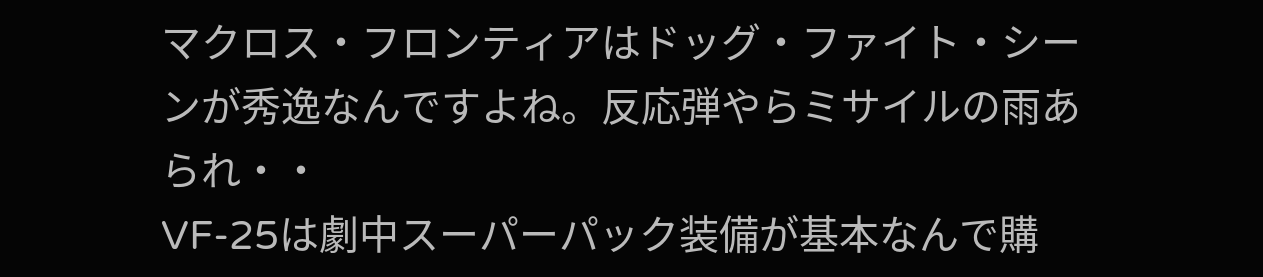マクロス・フロンティアはドッグ・ファイト・シーンが秀逸なんですよね。反応弾やらミサイルの雨あられ・・
VF-25は劇中スーパーパック装備が基本なんで購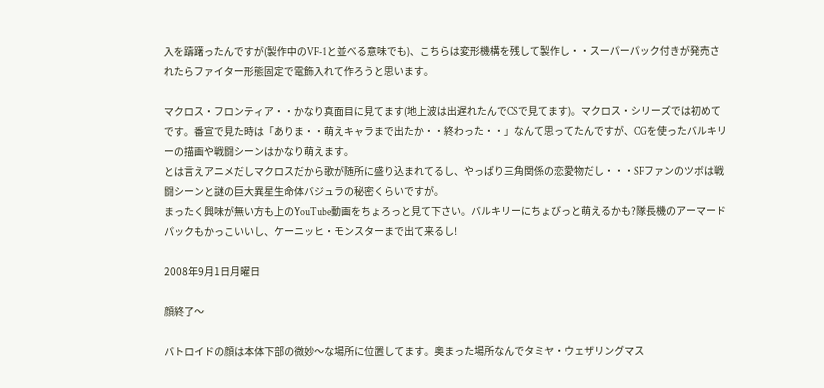入を躊躇ったんですが(製作中のVF-1と並べる意味でも)、こちらは変形機構を残して製作し・・スーパーパック付きが発売されたらファイター形態固定で電飾入れて作ろうと思います。

マクロス・フロンティア・・かなり真面目に見てます(地上波は出遅れたんでCSで見てます)。マクロス・シリーズでは初めてです。番宣で見た時は「ありま・・萌えキャラまで出たか・・終わった・・」なんて思ってたんですが、CGを使ったバルキリーの描画や戦闘シーンはかなり萌えます。
とは言えアニメだしマクロスだから歌が随所に盛り込まれてるし、やっぱり三角関係の恋愛物だし・・・SFファンのツボは戦闘シーンと謎の巨大異星生命体バジュラの秘密くらいですが。
まったく興味が無い方も上のYouTube動画をちょろっと見て下さい。バルキリーにちょびっと萌えるかも?隊長機のアーマードパックもかっこいいし、ケーニッヒ・モンスターまで出て来るし!

2008年9月1日月曜日

顔終了〜

バトロイドの顔は本体下部の微妙〜な場所に位置してます。奥まった場所なんでタミヤ・ウェザリングマス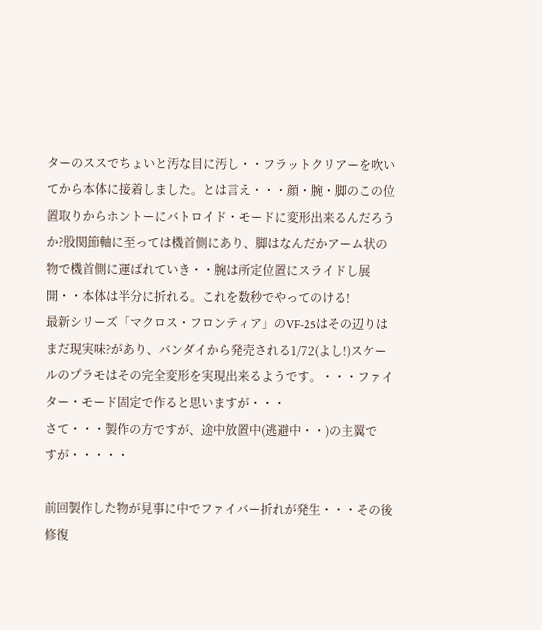ターのススでちょいと汚な目に汚し・・フラットクリアーを吹いてから本体に接着しました。とは言え・・・顔・腕・脚のこの位置取りからホントーにバトロイド・モードに変形出来るんだろうか?股関節軸に至っては機首側にあり、脚はなんだかアーム状の物で機首側に運ばれていき・・腕は所定位置にスライドし展開・・本体は半分に折れる。これを数秒でやってのける!
最新シリーズ「マクロス・フロンティア」のVF-25はその辺りはまだ現実味?があり、バンダイから発売される1/72(よし!)スケールのプラモはその完全変形を実現出来るようです。・・・ファイター・モード固定で作ると思いますが・・・
さて・・・製作の方ですが、途中放置中(逃避中・・)の主翼で
すが・・・・・

前回製作した物が見事に中でファイバー折れが発生・・・その後修復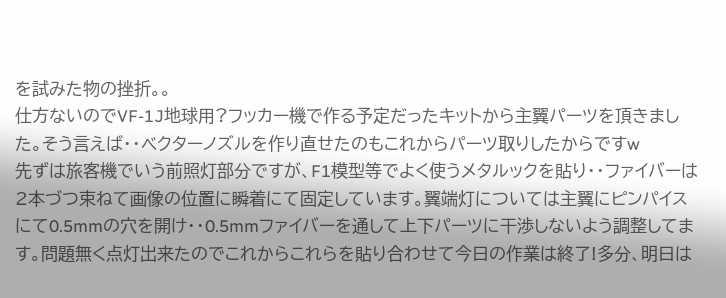を試みた物の挫折。。
仕方ないのでVF-1J地球用?フッカー機で作る予定だったキットから主翼パーツを頂きました。そう言えば・・ベクターノズルを作り直せたのもこれからパーツ取りしたからですw
先ずは旅客機でいう前照灯部分ですが、F1模型等でよく使うメタルックを貼り・・ファイバーは2本づつ束ねて画像の位置に瞬着にて固定しています。翼端灯については主翼にピンパイスにて0.5mmの穴を開け・・0.5mmファイバーを通して上下パーツに干渉しないよう調整してます。問題無く点灯出来たのでこれからこれらを貼り合わせて今日の作業は終了!多分、明日は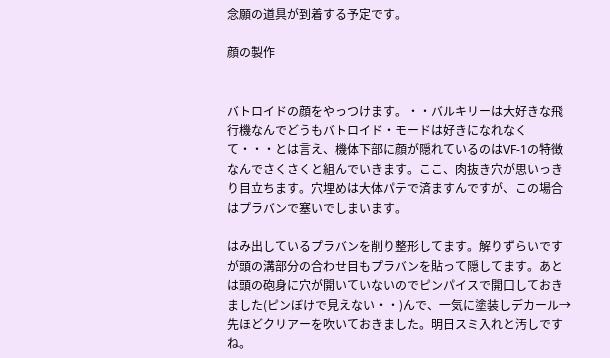念願の道具が到着する予定です。

顔の製作


バトロイドの顔をやっつけます。・・バルキリーは大好きな飛行機なんでどうもバトロイド・モードは好きになれなくて・・・とは言え、機体下部に顔が隠れているのはVF-1の特徴なんでさくさくと組んでいきます。ここ、肉抜き穴が思いっきり目立ちます。穴埋めは大体パテで済ますんですが、この場合はプラバンで塞いでしまいます。

はみ出しているプラバンを削り整形してます。解りずらいですが頭の溝部分の合わせ目もプラバンを貼って隠してます。あとは頭の砲身に穴が開いていないのでピンパイスで開口しておきました(ピンぼけで見えない・・)んで、一気に塗装しデカール→先ほどクリアーを吹いておきました。明日スミ入れと汚しですね。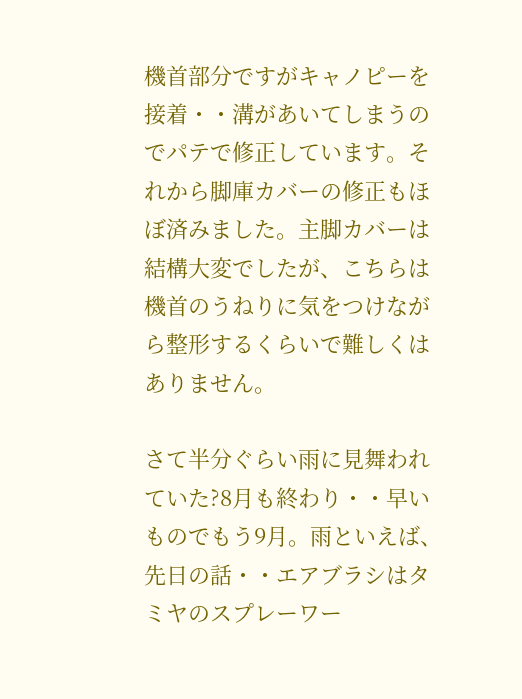機首部分ですがキャノピーを接着・・溝があいてしまうのでパテで修正しています。それから脚庫カバーの修正もほぼ済みました。主脚カバーは結構大変でしたが、こちらは機首のうねりに気をつけながら整形するくらいで難しくはありません。

さて半分ぐらい雨に見舞われていた?8月も終わり・・早いものでもう9月。雨といえば、先日の話・・エアブラシはタミヤのスプレーワー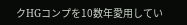クHGコンプを10数年愛用してい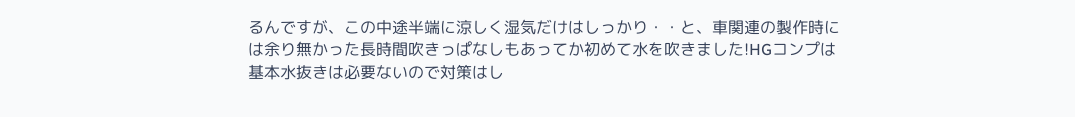るんですが、この中途半端に涼しく湿気だけはしっかり・・と、車関連の製作時には余り無かった長時間吹きっぱなしもあってか初めて水を吹きました!HGコンプは基本水抜きは必要ないので対策はし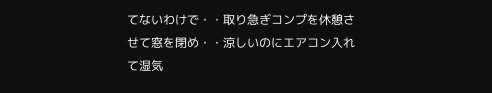てないわけで・・取り急ぎコンプを休憩させて窓を閉め・・涼しいのにエアコン入れて湿気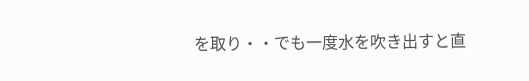を取り・・でも一度水を吹き出すと直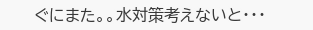ぐにまた。。水対策考えないと・・・